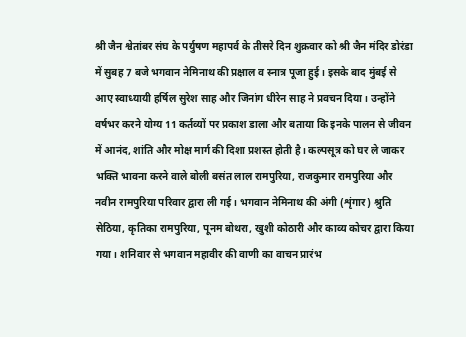श्री जैन श्वेतांबर संघ के पर्युषण महापर्व के तीसरे दिन शुक्रवार को श्री जैन मंदिर डोरंडा में सुबह 7 बजे भगवान नेमिनाथ की प्रक्षाल व स्नात्र पूजा हुई। इसके बाद मुंबई से आए स्वाध्यायी हर्षिल सुरेश साह और जिनांग धीरेन साह ने प्रवचन दिया। उन्होंने वर्षभर करने योग्य 11 कर्तव्यों पर प्रकाश डाला और बताया कि इनके पालन से जीवन में आनंद, शांति और मोक्ष मार्ग की दिशा प्रशस्त होती है। कल्पसूत्र को घर ले जाकर भक्ति भावना करने वाले बोली बसंत लाल रामपुरिया, राजकुमार रामपुरिया और नवीन रामपुरिया परिवार द्वारा ली गई। भगवान नेमिनाथ की अंगी (शृंगार) श्रुति सेठिया, कृतिका रामपुरिया, पूनम बोथरा, खुशी कोठारी और काव्य कोचर द्वारा किया गया। शनिवार से भगवान महावीर की वाणी का वाचन प्रारंभ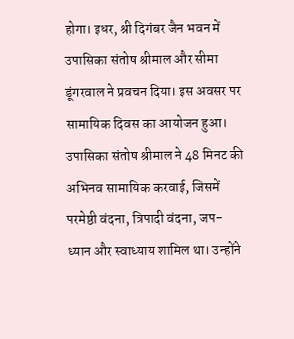होगा। इधर, श्री दिगंबर जैन भवन में उपासिका संतोष श्रीमाल और सीमा डूंगरवाल ने प्रवचन दिया। इस अवसर पर सामायिक दिवस का आयोजन हुआ। उपासिका संतोष श्रीमाल ने 48 मिनट की अभिनव सामायिक करवाई, जिसमें परमेष्ठी वंदना, त्रिपादी वंदना, जप-ध्यान और स्वाध्याय शामिल था। उन्होंने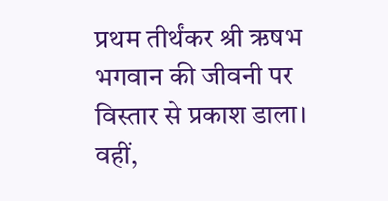प्रथम तीर्थंकर श्री ऋषभ भगवान की जीवनी पर विस्तार से प्रकाश डाला। वहीं,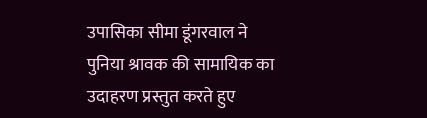उपासिका सीमा डूंगरवाल ने पुनिया श्रावक की सामायिक का उदाहरण प्रस्तुत करते हुए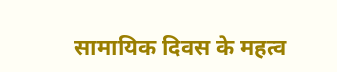सामायिक दिवस के महत्व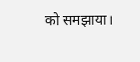को समझाया।